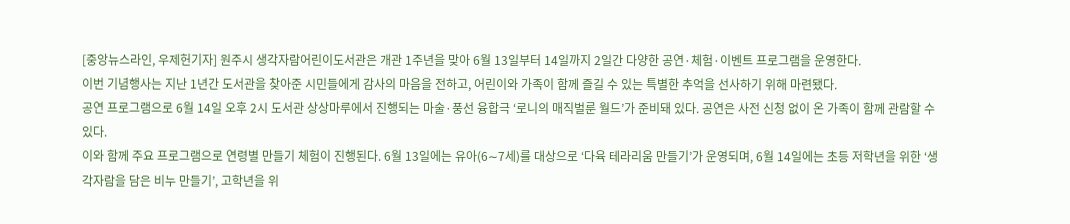[중앙뉴스라인, 우제헌기자] 원주시 생각자람어린이도서관은 개관 1주년을 맞아 6월 13일부터 14일까지 2일간 다양한 공연·체험·이벤트 프로그램을 운영한다.
이번 기념행사는 지난 1년간 도서관을 찾아준 시민들에게 감사의 마음을 전하고, 어린이와 가족이 함께 즐길 수 있는 특별한 추억을 선사하기 위해 마련됐다.
공연 프로그램으로 6월 14일 오후 2시 도서관 상상마루에서 진행되는 마술·풍선 융합극 ‘로니의 매직벌룬 월드’가 준비돼 있다. 공연은 사전 신청 없이 온 가족이 함께 관람할 수 있다.
이와 함께 주요 프로그램으로 연령별 만들기 체험이 진행된다. 6월 13일에는 유아(6∼7세)를 대상으로 ‘다육 테라리움 만들기’가 운영되며, 6월 14일에는 초등 저학년을 위한 ‘생각자람을 담은 비누 만들기’, 고학년을 위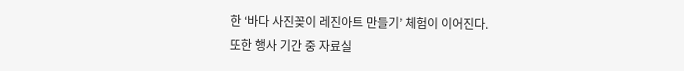한 ‘바다 사진꽂이 레진아트 만들기’ 체험이 이어진다.
또한 행사 기간 중 자료실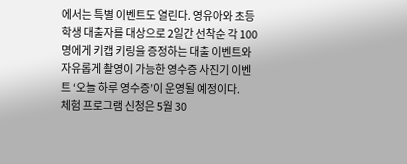에서는 특별 이벤트도 열린다. 영유아와 초등학생 대출자를 대상으로 2일간 선착순 각 100명에게 키캡 키링을 증정하는 대출 이벤트와 자유롭게 촬영이 가능한 영수증 사진기 이벤트 ‘오늘 하루 영수증’이 운영될 예정이다.
체험 프로그램 신청은 5월 30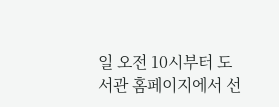일 오전 10시부터 도서관 홈페이지에서 선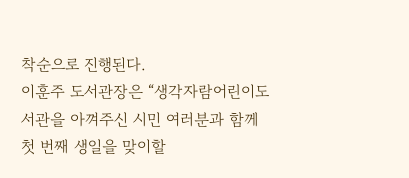착순으로 진행된다.
이훈주 도서관장은 “생각자람어린이도서관을 아껴주신 시민 여러분과 함께 첫 번째 생일을 맞이할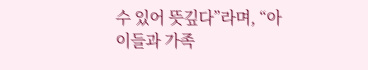수 있어 뜻깊다”라며, “아이들과 가족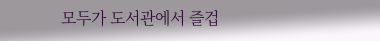모두가 도서관에서 즐겁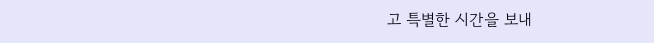고 특별한 시간을 보내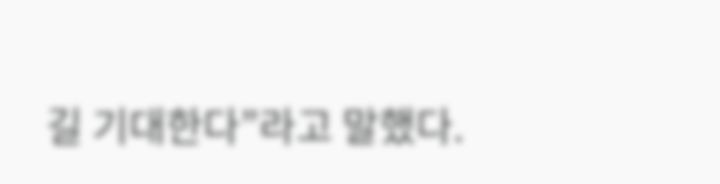길 기대한다”라고 말했다.